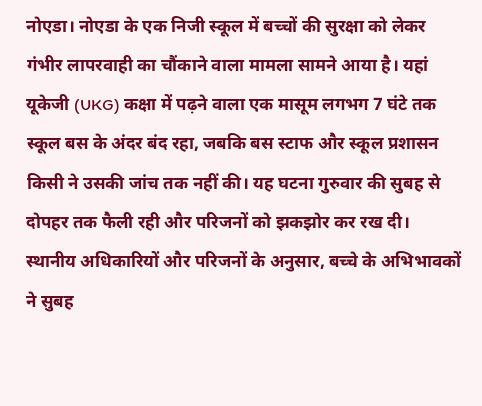नोएडा। नोएडा के एक निजी स्कूल में बच्चों की सुरक्षा को लेकर गंभीर लापरवाही का चौंकाने वाला मामला सामने आया है। यहां यूकेजी (UKG) कक्षा में पढ़ने वाला एक मासूम लगभग 7 घंटे तक स्कूल बस के अंदर बंद रहा, जबकि बस स्टाफ और स्कूल प्रशासन किसी ने उसकी जांच तक नहीं की। यह घटना गुरुवार की सुबह से दोपहर तक फैली रही और परिजनों को झकझोर कर रख दी।
स्थानीय अधिकारियों और परिजनों के अनुसार, बच्चे के अभिभावकों ने सुबह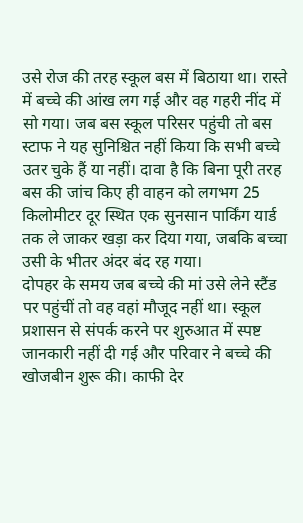उसे रोज की तरह स्कूल बस में बिठाया था। रास्ते में बच्चे की आंख लग गई और वह गहरी नींद में सो गया। जब बस स्कूल परिसर पहुंची तो बस स्टाफ ने यह सुनिश्चित नहीं किया कि सभी बच्चे उतर चुके हैं या नहीं। दावा है कि बिना पूरी तरह बस की जांच किए ही वाहन को लगभग 25 किलोमीटर दूर स्थित एक सुनसान पार्किंग यार्ड तक ले जाकर खड़ा कर दिया गया, जबकि बच्चा उसी के भीतर अंदर बंद रह गया।
दोपहर के समय जब बच्चे की मां उसे लेने स्टैंड पर पहुंचीं तो वह वहां मौजूद नहीं था। स्कूल प्रशासन से संपर्क करने पर शुरुआत में स्पष्ट जानकारी नहीं दी गई और परिवार ने बच्चे की खोजबीन शुरू की। काफी देर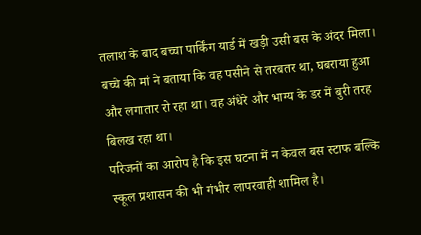तलाश के बाद बच्चा पार्किंग यार्ड में खड़ी उसी बस के अंदर मिला। बच्चे की मां ने बताया कि वह पसीने से तरबतर था, घबराया हुआ और लगातार रो रहा था। वह अंधेरे और भाग्य के डर में बुरी तरह बिलख रहा था।
परिजनों का आरोप है कि इस घटना में न केवल बस स्टाफ बल्कि स्कूल प्रशासन की भी गंभीर लापरवाही शामिल है।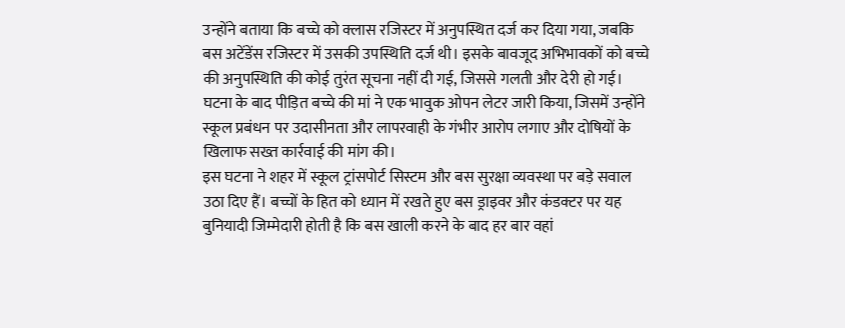उन्होंने बताया कि बच्चे को क्लास रजिस्टर में अनुपस्थित दर्ज कर दिया गया, जबकि बस अटेंडेंस रजिस्टर में उसकी उपस्थिति दर्ज थी। इसके बावजूद अभिभावकों को बच्चे की अनुपस्थिति की कोई तुरंत सूचना नहीं दी गई, जिससे गलती और देरी हो गई। घटना के बाद पीड़ित बच्चे की मां ने एक भावुक ओपन लेटर जारी किया, जिसमें उन्होंने स्कूल प्रबंधन पर उदासीनता और लापरवाही के गंभीर आरोप लगाए और दोषियों के खिलाफ सख्त कार्रवाई की मांग की।
इस घटना ने शहर में स्कूल ट्रांसपोर्ट सिस्टम और बस सुरक्षा व्यवस्था पर बड़े सवाल उठा दिए हैं। बच्चों के हित को ध्यान में रखते हुए बस ड्राइवर और कंडक्टर पर यह बुनियादी जिम्मेदारी होती है कि बस खाली करने के बाद हर बार वहां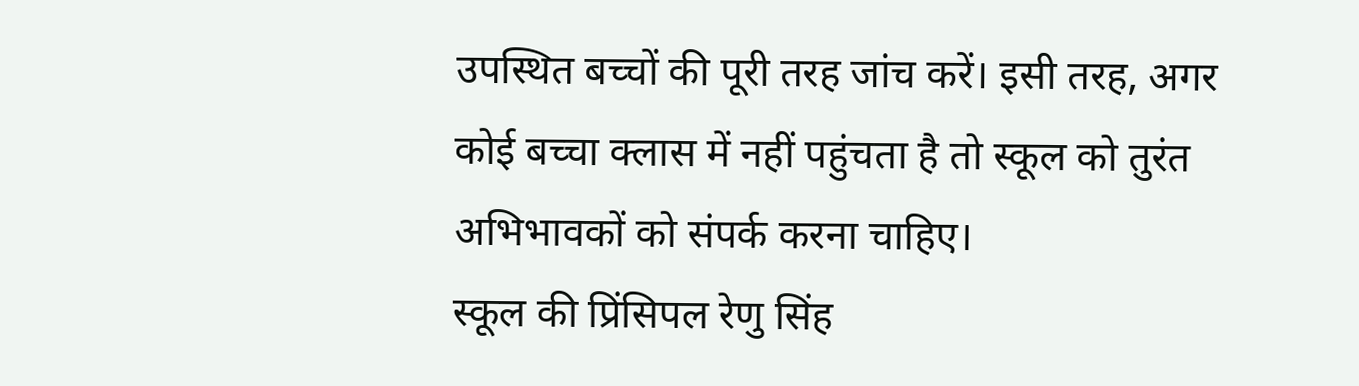उपस्थित बच्चों की पूरी तरह जांच करें। इसी तरह, अगर कोई बच्चा क्लास में नहीं पहुंचता है तो स्कूल को तुरंत अभिभावकों को संपर्क करना चाहिए।
स्कूल की प्रिंसिपल रेणु सिंह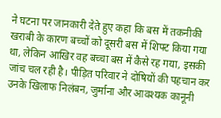ने घटना पर जानकारी देते हुए कहा कि बस में तकनीकी खराबी के कारण बच्चों को दूसरी बस में शिफ्ट किया गया था, लेकिन आखिर वह बच्चा बस में कैसे रह गया, इसकी जांच चल रही है। पीड़ित परिवार ने दोषियों की पहचान कर उनके खिलाफ निलंबन, जुर्माना और आवश्यक कानूनी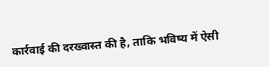कार्रवाई की दरख्वास्त की है, ताकि भविष्य में ऐसी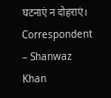घटनाएं न दोहराएं।
Correspondent – Shanwaz Khan